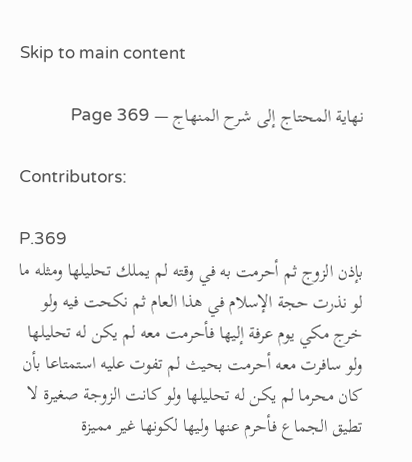Skip to main content

نهاية المحتاج إلى شرح المنهاج — Page 369

Contributors:

P.369
بإذن الزوج ثم أحرمت به في وقته لم يملك تحليلها ومثله ما لو نذرت حجة الإسلام في هذا العام ثم نكحت فيه ولو خرج مكي يوم عرفة إليها فأحرمت معه لم يكن له تحليلها ولو سافرت معه أحرمت بحيث لم تفوت عليه استمتاعا بأن كان محرما لم يكن له تحليلها ولو كانت الزوجة صغيرة لا تطيق الجماع فأحرم عنها وليها لكونها غير مميزة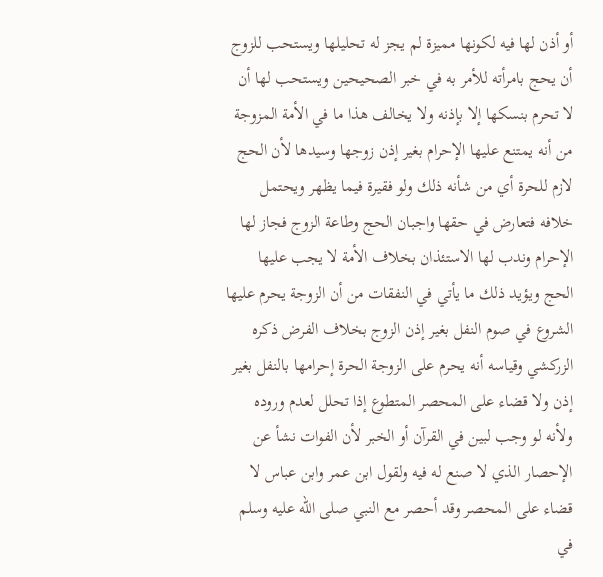أو أذن لها فيه لكونها مميزة لم يجز له تحليلها ويستحب للزوج أن يحج بامرأته للأمر به في خبر الصحيحين ويستحب لها أن لا تحرم بنسكها إلا بإذنه ولا يخالف هذا ما في الأمة المزوجة من أنه يمتنع عليها الإحرام بغير إذن زوجها وسيدها لأن الحج لازم للحرة أي من شأنه ذلك ولو فقيرة فيما يظهر ويحتمل خلافه فتعارض في حقها واجبان الحج وطاعة الزوج فجاز لها الإحرام وندب لها الاستئذان بخلاف الأمة لا يجب عليها الحج ويؤيد ذلك ما يأتي في النفقات من أن الزوجة يحرم عليها الشروع في صوم النفل بغير إذن الزوج بخلاف الفرض ذكره الزركشي وقياسه أنه يحرم على الزوجة الحرة إحرامها بالنفل بغير إذن ولا قضاء على المحصر المتطوع إذا تحلل لعدم وروده ولأنه لو وجب لبين في القرآن أو الخبر لأن الفوات نشأ عن الإحصار الذي لا صنع له فيه ولقول ابن عمر وابن عباس لا قضاء على المحصر وقد أحصر مع النبي صلى الله عليه وسلم في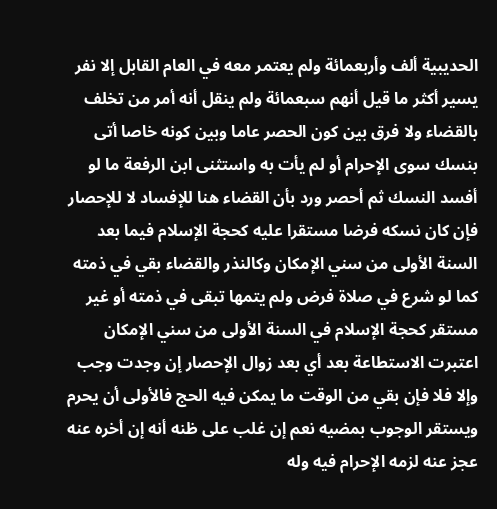الحديبية ألف وأربعمائة ولم يعتمر معه في العام القابل إلا نفر يسير أكثر ما قيل أنهم سبعمائة ولم ينقل أنه أمر من تخلف بالقضاء ولا فرق بين كون الحصر عاما وبين كونه خاصا أتى بنسك سوى الإحرام أو لم يأت به واستثنى ابن الرفعة ما لو أفسد النسك ثم أحصر ورد بأن القضاء هنا للإفساد لا للإحصار فإن كان نسكه فرضا مستقرا عليه كحجة الإسلام فيما بعد السنة الأولى من سني الإمكان وكالنذر والقضاء بقي في ذمته كما لو شرع في صلاة فرض ولم يتمها تبقى في ذمته أو غير مستقر كحجة الإسلام في السنة الأولى من سني الإمكان اعتبرت الاستطاعة بعد أي بعد زوال الإحصار إن وجدت وجب وإلا فلا فإن بقي من الوقت ما يمكن فيه الحج فالأولى أن يحرم ويستقر الوجوب بمضيه نعم إن غلب على ظنه أنه إن أخره عنه عجز عنه لزمه الإحرام فيه وله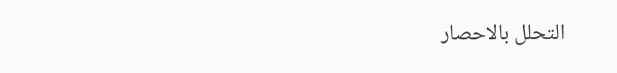التحلل بالاحصار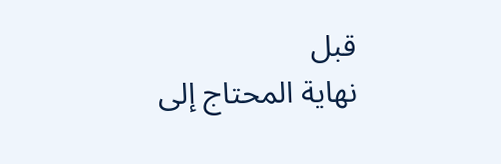قبل
نهاية المحتاج إلى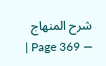شرح المنهاج — Page 369 |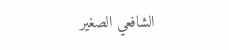الشافعي الصغير